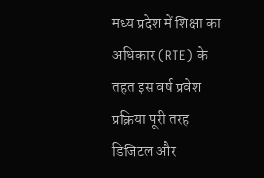मध्य प्रदेश में शिक्षा का अधिकार (RTE) के तहत इस वर्ष प्रवेश प्रक्रिया पूरी तरह डिजिटल और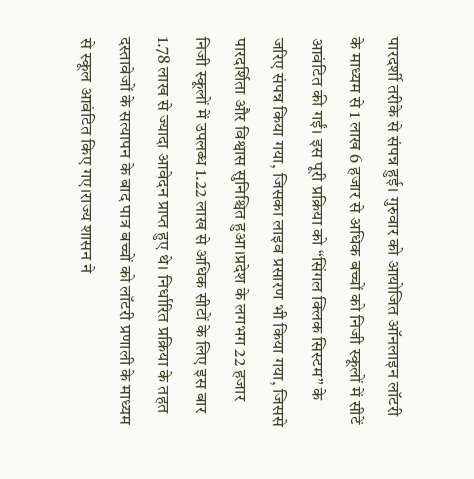पारदर्शी तरीके से संपन्न हुई। गुरुवार को आयोजित ऑनलाइन लॉटरी के माध्यम से 1 लाख 6 हजार से अधिक बच्चों को निजी स्कूलों में सीटें आवंटित की गईं। इस पूरी प्रक्रिया को “सिंगल क्लिक सिस्टम” के जरिए संपन्न किया गया, जिसका लाइव प्रसारण भी किया गया, जिससे पारदर्शिता और विश्वास सुनिश्चित हुआ।प्रदेश के लगभग 22 हजार निजी स्कूलों में उपलब्ध 1.22 लाख से अधिक सीटों के लिए इस बार 1.78 लाख से ज्यादा आवेदन प्राप्त हुए थे। निर्धारित प्रक्रिया के तहत दस्तावेजों के सत्यापन के बाद पात्र बच्चों को लॉटरी प्रणाली के माध्यम से स्कूल आवंटित किए गए।राज्य शासन ने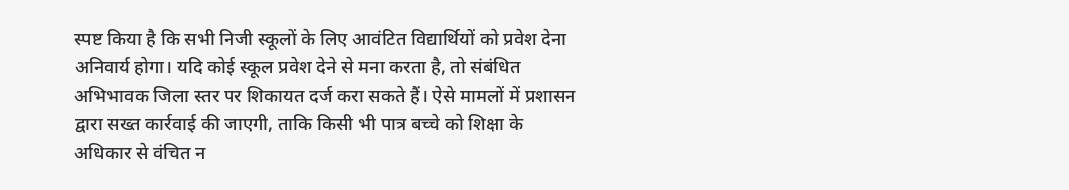स्पष्ट किया है कि सभी निजी स्कूलों के लिए आवंटित विद्यार्थियों को प्रवेश देना अनिवार्य होगा। यदि कोई स्कूल प्रवेश देने से मना करता है, तो संबंधित अभिभावक जिला स्तर पर शिकायत दर्ज करा सकते हैं। ऐसे मामलों में प्रशासन द्वारा सख्त कार्रवाई की जाएगी, ताकि किसी भी पात्र बच्चे को शिक्षा के अधिकार से वंचित न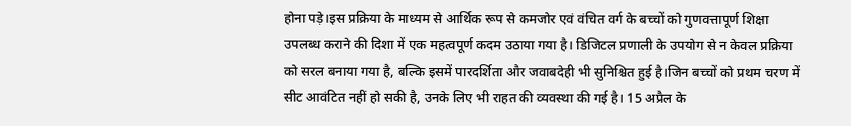होना पड़े।इस प्रक्रिया के माध्यम से आर्थिक रूप से कमजोर एवं वंचित वर्ग के बच्चों को गुणवत्तापूर्ण शिक्षा उपलब्ध कराने की दिशा में एक महत्वपूर्ण कदम उठाया गया है। डिजिटल प्रणाली के उपयोग से न केवल प्रक्रिया को सरल बनाया गया है, बल्कि इसमें पारदर्शिता और जवाबदेही भी सुनिश्चित हुई है।जिन बच्चों को प्रथम चरण में सीट आवंटित नहीं हो सकी है, उनके लिए भी राहत की व्यवस्था की गई है। 15 अप्रैल के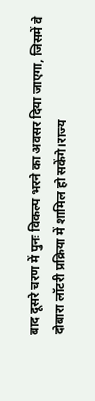बाद दूसरे चरण में पुनः विकल्प भरने का अवसर दिया जाएगा, जिसमें वे दोबारा लॉटरी प्रक्रिया में शामिल हो सकेंगे।राज्य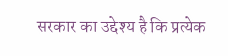सरकार का उद्देश्य है कि प्रत्येक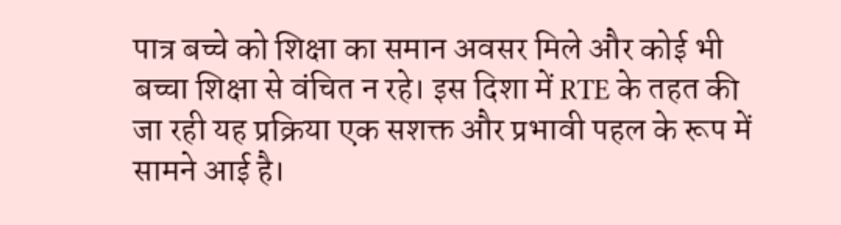पात्र बच्चे को शिक्षा का समान अवसर मिले और कोई भी बच्चा शिक्षा से वंचित न रहे। इस दिशा में RTE के तहत की जा रही यह प्रक्रिया एक सशक्त और प्रभावी पहल के रूप में सामने आई है।